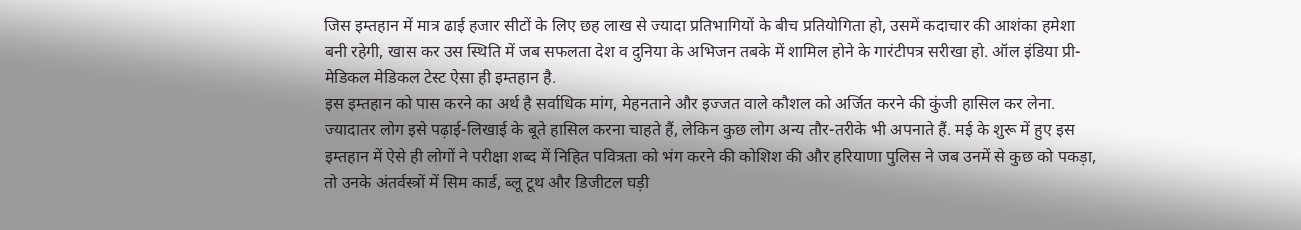जिस इम्तहान में मात्र ढाई हजार सीटों के लिए छह लाख से ज्यादा प्रतिभागियों के बीच प्रतियोगिता हो, उसमें कदाचार की आशंका हमेशा बनी रहेगी, खास कर उस स्थिति में जब सफलता देश व दुनिया के अभिजन तबके में शामिल होने के गारंटीपत्र सरीखा हो. ऑल इंडिया प्री-मेडिकल मेडिकल टेस्ट ऐसा ही इम्तहान है.
इस इम्तहान को पास करने का अर्थ है सर्वाधिक मांग, मेहनताने और इज्जत वाले कौशल को अर्जित करने की कुंजी हासिल कर लेना. ज्यादातर लोग इसे पढ़ाई-लिखाई के बूते हासिल करना चाहते हैं, लेकिन कुछ लोग अन्य तौर-तरीके भी अपनाते हैं. मई के शुरू में हुए इस इम्तहान में ऐसे ही लोगों ने परीक्षा शब्द में निहित पवित्रता को भंग करने की कोशिश की और हरियाणा पुलिस ने जब उनमें से कुछ को पकड़ा, तो उनके अंतर्वस्त्रों में सिम कार्ड, ब्लू टूथ और डिजीटल घड़ी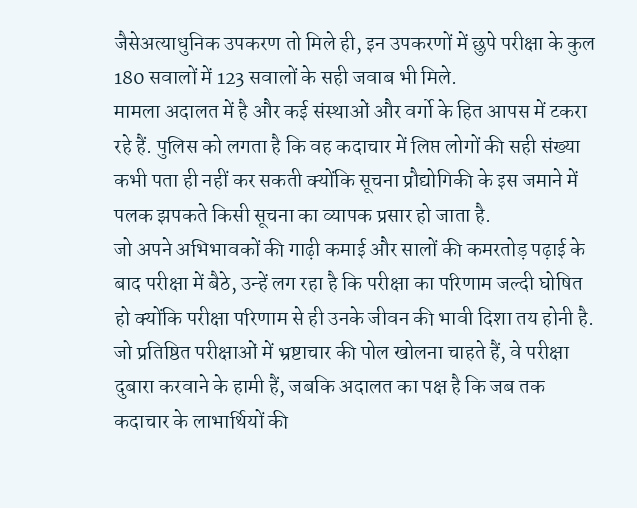जैसेअत्याधुनिक उपकरण तो मिले ही, इन उपकरणों में छुपे परीक्षा के कुल 180 सवालों में 123 सवालों के सही जवाब भी मिले.
मामला अदालत में है और कई संस्थाओं और वर्गो के हित आपस में टकरा रहे हैं. पुलिस को लगता है कि वह कदाचार में लिप्त लोगों की सही संख्या कभी पता ही नहीं कर सकती क्योंकि सूचना प्रौद्योगिकी के इस जमाने में पलक झपकते किसी सूचना का व्यापक प्रसार हो जाता है.
जो अपने अभिभावकों की गाढ़ी कमाई और सालों की कमरतोड़ पढ़ाई के बाद परीक्षा में बैठे, उन्हें लग रहा है कि परीक्षा का परिणाम जल्दी घोषित हो क्योंकि परीक्षा परिणाम से ही उनके जीवन की भावी दिशा तय होनी है. जो प्रतिष्ठित परीक्षाओं में भ्रष्टाचार की पोल खोलना चाहते हैं, वे परीक्षा दुबारा करवाने के हामी हैं, जबकि अदालत का पक्ष है कि जब तक कदाचार के लाभार्थियों की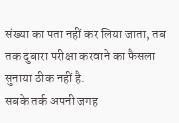संख्या का पता नहीं कर लिया जाता, तब तक दुबारा परीक्षा करवाने का फैसला सुनाया ठीक नहीं है.
सबके तर्क अपनी जगह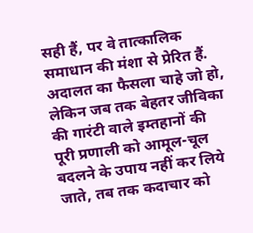सही हैं, पर वे तात्कालिक समाधान की मंशा से प्रेरित हैं. अदालत का फैसला चाहे जो हो, लेकिन जब तक बेहतर जीविका की गारंटी वाले इम्तहानों की पूरी प्रणाली को आमूल-चूल बदलने के उपाय नहीं कर लिये जाते, तब तक कदाचार को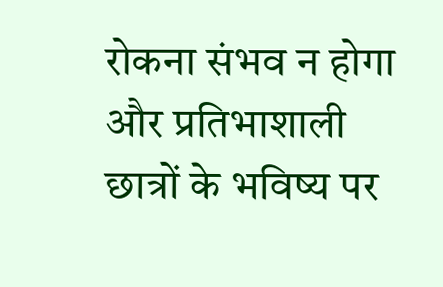रोकना संभव न होगा और प्रतिभाशाली छात्रों के भविष्य पर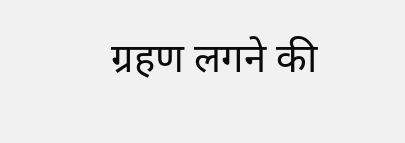ग्रहण लगने की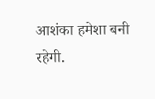आशंका हमेशा बनी रहेगी.